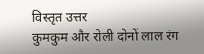विस्तृत उत्तर
कुमकुम और रोली दोनों लाल रंग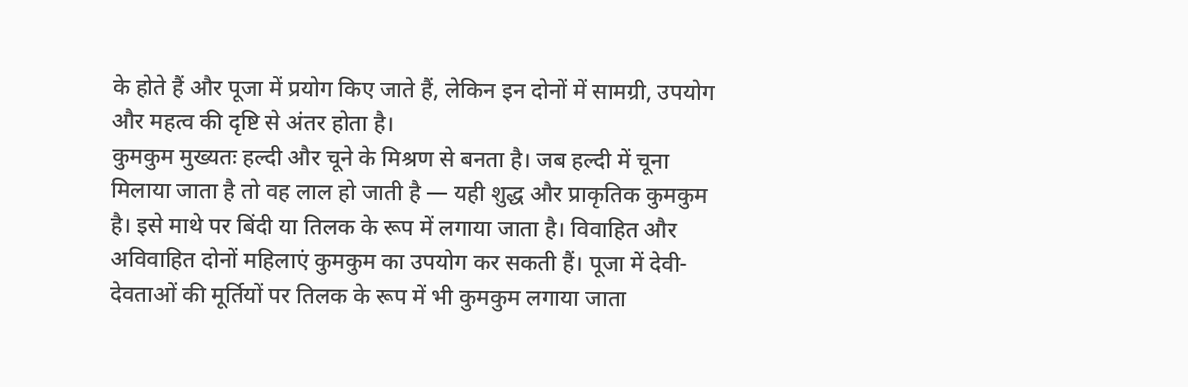के होते हैं और पूजा में प्रयोग किए जाते हैं, लेकिन इन दोनों में सामग्री, उपयोग और महत्व की दृष्टि से अंतर होता है।
कुमकुम मुख्यतः हल्दी और चूने के मिश्रण से बनता है। जब हल्दी में चूना मिलाया जाता है तो वह लाल हो जाती है — यही शुद्ध और प्राकृतिक कुमकुम है। इसे माथे पर बिंदी या तिलक के रूप में लगाया जाता है। विवाहित और अविवाहित दोनों महिलाएं कुमकुम का उपयोग कर सकती हैं। पूजा में देवी-देवताओं की मूर्तियों पर तिलक के रूप में भी कुमकुम लगाया जाता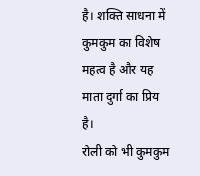है। शक्ति साधना में कुमकुम का विशेष महत्व है और यह माता दुर्गा का प्रिय है।
रोली को भी कुमकुम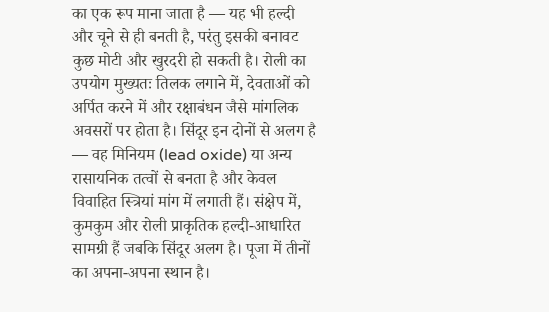का एक रूप माना जाता है — यह भी हल्दी और चूने से ही बनती है, परंतु इसकी बनावट कुछ मोटी और खुरदरी हो सकती है। रोली का उपयोग मुख्यतः तिलक लगाने में, देवताओं को अर्पित करने में और रक्षाबंधन जैसे मांगलिक अवसरों पर होता है। सिंदूर इन दोनों से अलग है — वह मिनियम (lead oxide) या अन्य रासायनिक तत्वों से बनता है और केवल विवाहित स्त्रियां मांग में लगाती हैं। संक्षेप में, कुमकुम और रोली प्राकृतिक हल्दी-आधारित सामग्री हैं जबकि सिंदूर अलग है। पूजा में तीनों का अपना-अपना स्थान है।